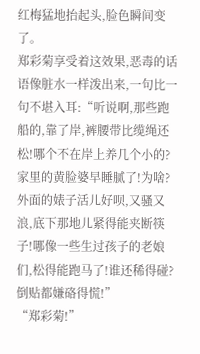红梅猛地抬起头,脸色瞬间变了。
郑彩菊享受着这效果,恶毒的话语像脏水一样泼出来,一句比一句不堪入耳:“听说啊,那些跑船的,靠了岸,裤腰带比缆绳还松!哪个不在岸上养几个小的?家里的黄脸婆早睡腻了!为啥?外面的婊子活儿好呗,又骚又浪,底下那地儿紧得能夹断筷子!哪像一些生过孩子的老娘们,松得能跑马了!谁还稀得碰?倒贴都嫌硌得慌!”
“郑彩菊!”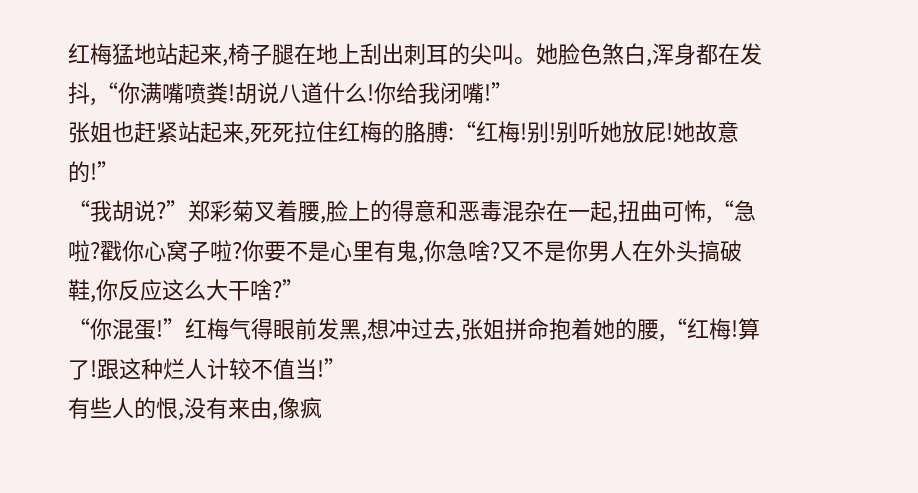红梅猛地站起来,椅子腿在地上刮出刺耳的尖叫。她脸色煞白,浑身都在发抖,“你满嘴喷粪!胡说八道什么!你给我闭嘴!”
张姐也赶紧站起来,死死拉住红梅的胳膊:“红梅!别!别听她放屁!她故意的!”
“我胡说?”郑彩菊叉着腰,脸上的得意和恶毒混杂在一起,扭曲可怖,“急啦?戳你心窝子啦?你要不是心里有鬼,你急啥?又不是你男人在外头搞破鞋,你反应这么大干啥?”
“你混蛋!”红梅气得眼前发黑,想冲过去,张姐拼命抱着她的腰,“红梅!算了!跟这种烂人计较不值当!”
有些人的恨,没有来由,像疯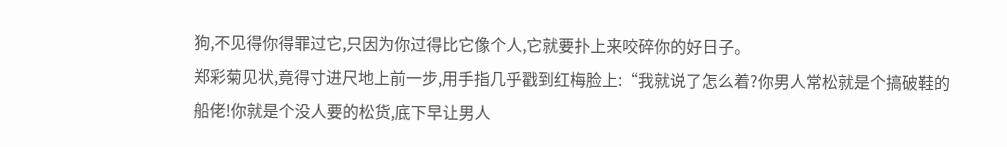狗,不见得你得罪过它,只因为你过得比它像个人,它就要扑上来咬碎你的好日子。
郑彩菊见状,竟得寸进尺地上前一步,用手指几乎戳到红梅脸上:“我就说了怎么着?你男人常松就是个搞破鞋的船佬!你就是个没人要的松货,底下早让男人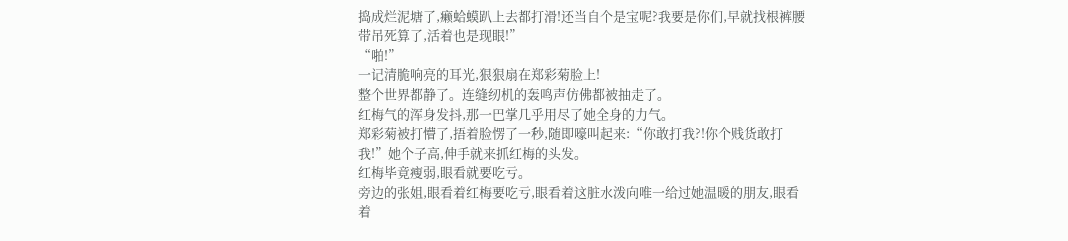捣成烂泥塘了,癞蛤蟆趴上去都打滑!还当自个是宝呢?我要是你们,早就找根裤腰带吊死算了,活着也是现眼!”
“啪!”
一记清脆响亮的耳光,狠狠扇在郑彩菊脸上!
整个世界都静了。连缝纫机的轰鸣声仿佛都被抽走了。
红梅气的浑身发抖,那一巴掌几乎用尽了她全身的力气。
郑彩菊被打懵了,捂着脸愣了一秒,随即嚎叫起来:“你敢打我?!你个贱货敢打我!”她个子高,伸手就来抓红梅的头发。
红梅毕竟瘦弱,眼看就要吃亏。
旁边的张姐,眼看着红梅要吃亏,眼看着这脏水泼向唯一给过她温暖的朋友,眼看着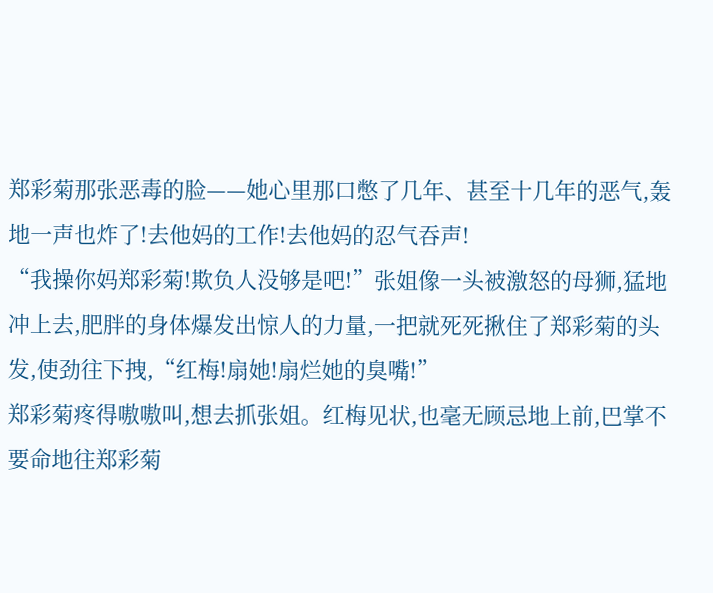郑彩菊那张恶毒的脸——她心里那口憋了几年、甚至十几年的恶气,轰地一声也炸了!去他妈的工作!去他妈的忍气吞声!
“我操你妈郑彩菊!欺负人没够是吧!”张姐像一头被激怒的母狮,猛地冲上去,肥胖的身体爆发出惊人的力量,一把就死死揪住了郑彩菊的头发,使劲往下拽,“红梅!扇她!扇烂她的臭嘴!”
郑彩菊疼得嗷嗷叫,想去抓张姐。红梅见状,也毫无顾忌地上前,巴掌不要命地往郑彩菊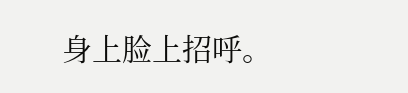身上脸上招呼。